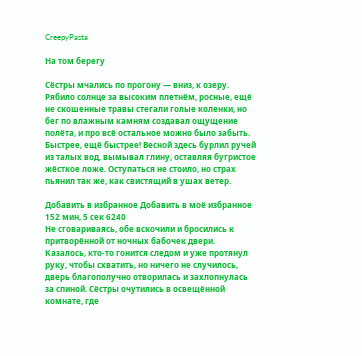CreepyPasta

На том берегу

Сёстры мчались по прогону — вниз, к озеру. Рябило солнце за высоким плетнём, росные, ещё не скошенные травы стегали голые коленки, но бег по влажным камням создавал ощущение полёта, и про всё остальное можно было забыть. Быстрее, ещё быстрее! Весной здесь бурлил ручей из талых вод, вымывал глину, оставляя бугристое жёсткое ложе. Оступаться не стоило, но страх пьянил так же, как свистящий в ушах ветер.

Добавить в избранное Добавить в моё избранное
152 мин, 5 сек 6240
Не сговариваясь, обе вскочили и бросились к притворённой от ночных бабочек двери. Казалось, кто-то гонится следом и уже протянул руку, чтобы схватить, но ничего не случилось, дверь благополучно отворилась и захлопнулась за спиной. Сёстры очутились в освещённой комнате, где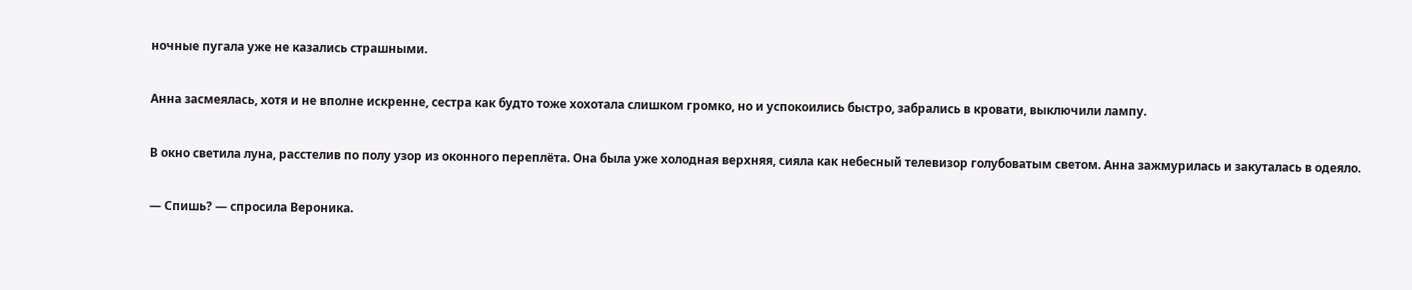ночные пугала уже не казались страшными.

Анна засмеялась, хотя и не вполне искренне, сестра как будто тоже хохотала слишком громко, но и успокоились быстро, забрались в кровати, выключили лампу.

В окно светила луна, расстелив по полу узор из оконного переплёта. Она была уже холодная верхняя, сияла как небесный телевизор голубоватым светом. Анна зажмурилась и закуталась в одеяло.

— Спишь? — спросила Вероника.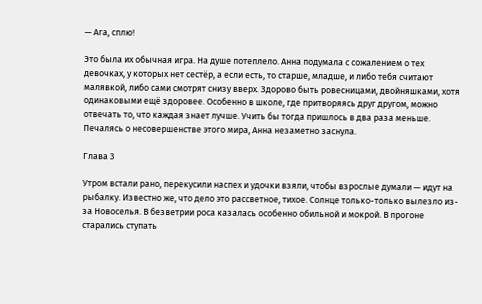— Ага, сплю!

Это была их обычная игра. На душе потеплело. Анна подумала с сожалением о тех девочках, у которых нет сестёр, а если есть, то старше, младше, и либо тебя считают малявкой, либо сами смотрят снизу вверх. Здорово быть ровесницами, двойняшками, хотя одинаковыми ещё здоровее. Особенно в школе, где притворяясь друг другом, можно отвечать то, что каждая знает лучше. Учить бы тогда пришлось в два раза меньше. Печалясь о несовершенстве этого мира, Анна незаметно заснула.

Глава 3

Утром встали рано, перекусили наспех и удочки взяли, чтобы взрослые думали — идут на рыбалку. Известно же, что дело это рассветное, тихое. Солнце только-только вылезло из-за Новоселья. В безветрии роса казалась особенно обильной и мокрой. В прогоне старались ступать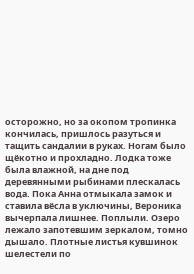осторожно, но за окопом тропинка кончилась, пришлось разуться и тащить сандалии в руках. Ногам было щёкотно и прохладно. Лодка тоже была влажной, на дне под деревянными рыбинами плескалась вода. Пока Анна отмыкала замок и ставила вёсла в уключины, Вероника вычерпала лишнее. Поплыли. Озеро лежало запотевшим зеркалом, томно дышало. Плотные листья кувшинок шелестели по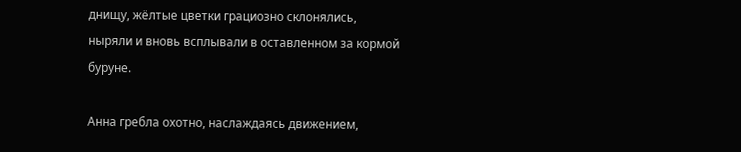днищу, жёлтые цветки грациозно склонялись, ныряли и вновь всплывали в оставленном за кормой буруне.

Анна гребла охотно, наслаждаясь движением,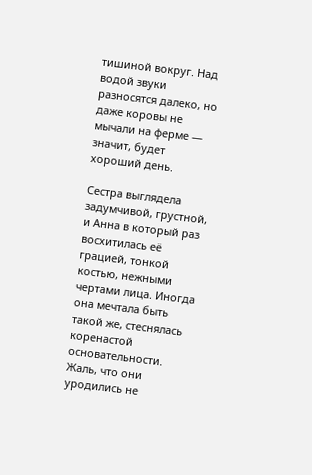тишиной вокруг. Над водой звуки разносятся далеко, но даже коровы не мычали на ферме — значит, будет хороший день.

Сестра выглядела задумчивой, грустной, и Анна в который раз восхитилась её грацией, тонкой костью, нежными чертами лица. Иногда она мечтала быть такой же, стеснялась коренастой основательности. Жаль, что они уродились не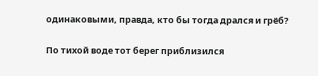одинаковыми, правда, кто бы тогда дрался и грёб?

По тихой воде тот берег приблизился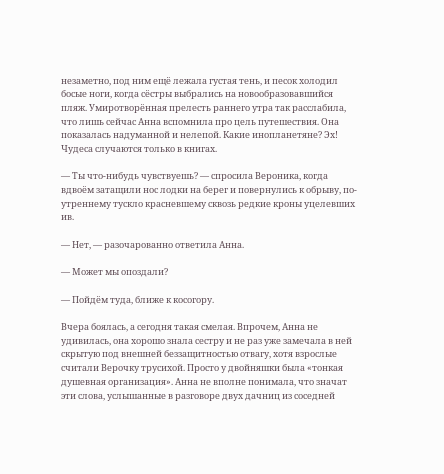незаметно, под ним ещё лежала густая тень, и песок холодил босые ноги, когда сёстры выбрались на новообразовавшийся пляж. Умиротворённая прелесть раннего утра так расслабила, что лишь сейчас Анна вспомнила про цель путешествия. Она показалась надуманной и нелепой. Какие инопланетяне? Эх! Чудеса случаются только в книгах.

— Ты что-нибудь чувствуешь? — спросила Вероника, когда вдвоём затащили нос лодки на берег и повернулись к обрыву, по-утреннему тускло красневшему сквозь редкие кроны уцелевших ив.

— Нет, — разочарованно ответила Анна.

— Может мы опоздали?

— Пойдём туда, ближе к косогору.

Вчера боялась, а сегодня такая смелая. Впрочем, Анна не удивилась, она хорошо знала сестру и не раз уже замечала в ней скрытую под внешней беззащитностью отвагу, хотя взрослые считали Верочку трусихой. Просто у двойняшки была «тонкая душевная организация». Анна не вполне понимала, что значат эти слова, услышанные в разговоре двух дачниц из соседней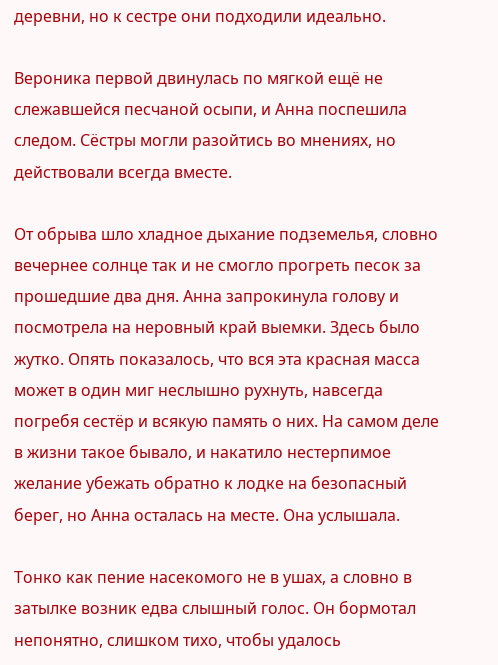деревни, но к сестре они подходили идеально.

Вероника первой двинулась по мягкой ещё не слежавшейся песчаной осыпи, и Анна поспешила следом. Сёстры могли разойтись во мнениях, но действовали всегда вместе.

От обрыва шло хладное дыхание подземелья, словно вечернее солнце так и не смогло прогреть песок за прошедшие два дня. Анна запрокинула голову и посмотрела на неровный край выемки. Здесь было жутко. Опять показалось, что вся эта красная масса может в один миг неслышно рухнуть, навсегда погребя сестёр и всякую память о них. На самом деле в жизни такое бывало, и накатило нестерпимое желание убежать обратно к лодке на безопасный берег, но Анна осталась на месте. Она услышала.

Тонко как пение насекомого не в ушах, а словно в затылке возник едва слышный голос. Он бормотал непонятно, слишком тихо, чтобы удалось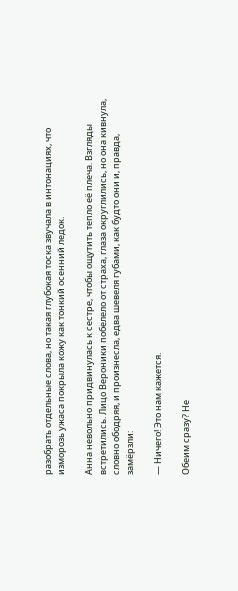разобрать отдельные слова, но такая глубокая тоска звучала в интонациях, что изморозь ужаса покрыла кожу как тонкий осенний ледок.

Анна невольно придвинулась к сестре, чтобы ощутить тепло её плеча. Взгляды встретились. Лицо Вероники побелело от страха, глаза округлились, но она кивнула, словно ободряя, и произнесла, едва шевеля губами, как будто они и, правда, замёрзли:

— Ничего! Это нам кажется.

Обеим сразу? Не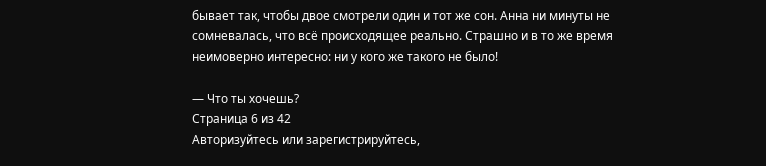бывает так, чтобы двое смотрели один и тот же сон. Анна ни минуты не сомневалась, что всё происходящее реально. Страшно и в то же время неимоверно интересно: ни у кого же такого не было!

— Что ты хочешь?
Страница 6 из 42
Авторизуйтесь или зарегистрируйтесь,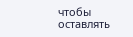чтобы оставлять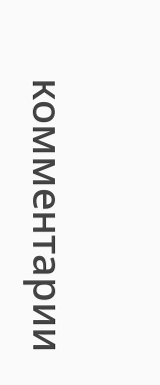комментарии